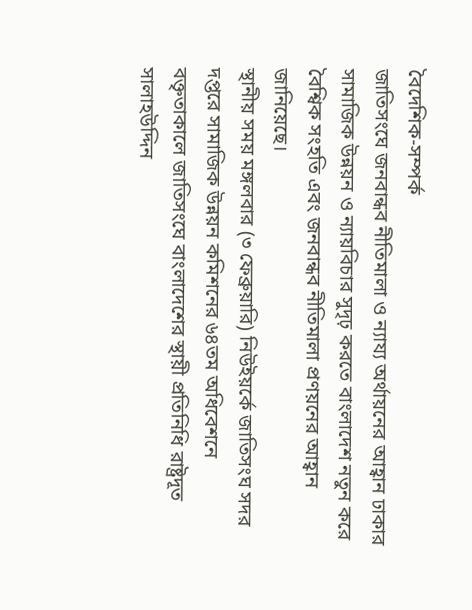বৈদেশিক-সম্পর্ক
জাতিসংঘে জনবান্ধব নীতিমালা ও ন্যায্য অর্থায়নের আহ্বান ঢাকার
সামাজিক উন্নয়ন ও ন্যায়বিচার সুদৃঢ় করতে বাংলাদেশ নতুন করে বৈশ্বিক সংহতি এবং জনবান্ধব নীতিমালা প্রণয়নের আহ্বান জানিয়েছে।
স্থানীয় সময় মঙ্গলবার (৩ ফেব্রুয়ারি) নিউইয়র্কে জাতিসংঘ সদর দপ্তরে সামাজিক উন্নয়ন কমিশনের ৬৪তম অধিবেশনে বক্তৃতাকালে জাতিসংঘে বাংলাদেশের স্থায়ী প্রতিনিধি রাষ্ট্রদূত সালাহউদ্দিন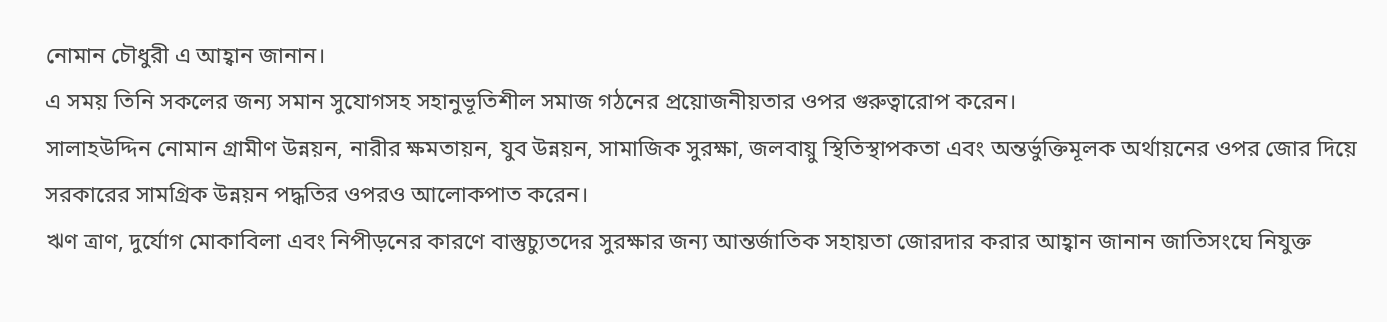নোমান চৌধুরী এ আহ্বান জানান।
এ সময় তিনি সকলের জন্য সমান সুযোগসহ সহানুভূতিশীল সমাজ গঠনের প্রয়োজনীয়তার ওপর গুরুত্বারোপ করেন।
সালাহউদ্দিন নোমান গ্রামীণ উন্নয়ন, নারীর ক্ষমতায়ন, যুব উন্নয়ন, সামাজিক সুরক্ষা, জলবায়ু স্থিতিস্থাপকতা এবং অন্তর্ভুক্তিমূলক অর্থায়নের ওপর জোর দিয়ে সরকারের সামগ্রিক উন্নয়ন পদ্ধতির ওপরও আলোকপাত করেন।
ঋণ ত্রাণ, দুর্যোগ মোকাবিলা এবং নিপীড়নের কারণে বাস্তুচ্যুতদের সুরক্ষার জন্য আন্তর্জাতিক সহায়তা জোরদার করার আহ্বান জানান জাতিসংঘে নিযুক্ত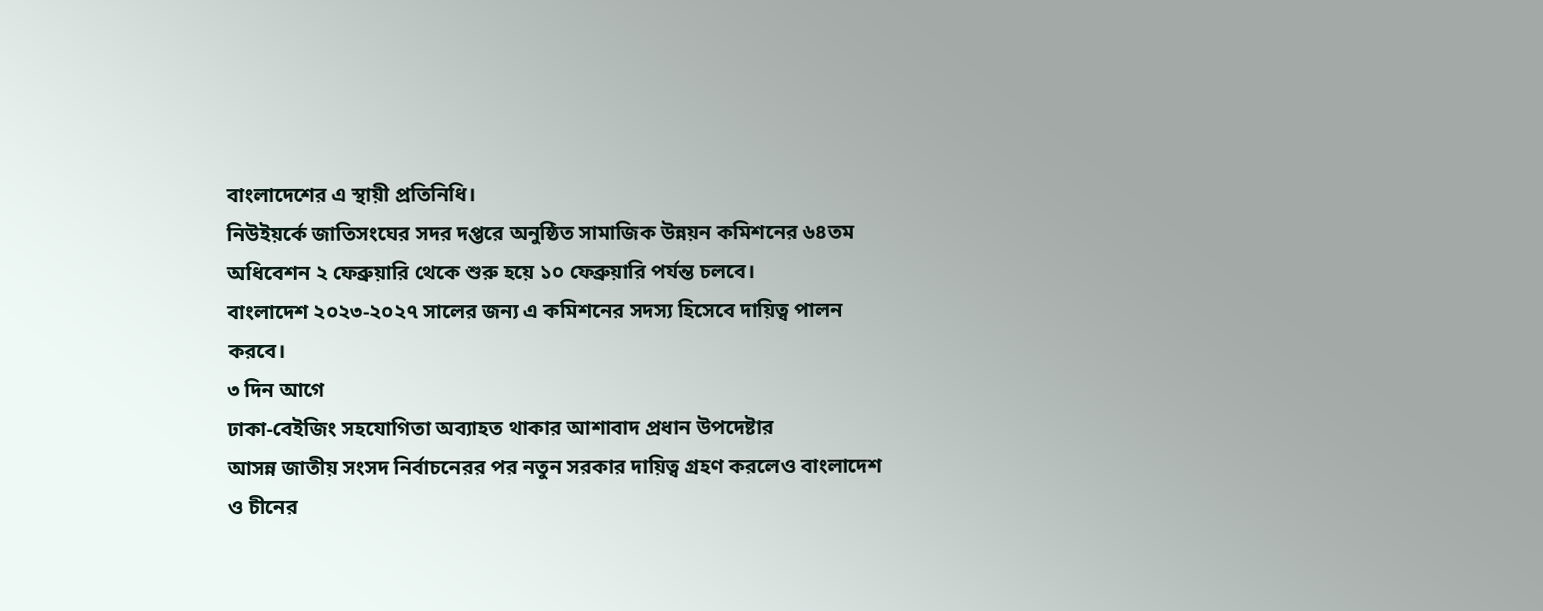বাংলাদেশের এ স্থায়ী প্রতিনিধি।
নিউইয়র্কে জাতিসংঘের সদর দপ্তরে অনুষ্ঠিত সামাজিক উন্নয়ন কমিশনের ৬৪তম অধিবেশন ২ ফেব্রুয়ারি থেকে শুরু হয়ে ১০ ফেব্রুয়ারি পর্যন্ত চলবে।
বাংলাদেশ ২০২৩-২০২৭ সালের জন্য এ কমিশনের সদস্য হিসেবে দায়িত্ব পালন করবে।
৩ দিন আগে
ঢাকা-বেইজিং সহযোগিতা অব্যাহত থাকার আশাবাদ প্রধান উপদেষ্টার
আসন্ন জাতীয় সংসদ নির্বাচনেরর পর নতুন সরকার দায়িত্ব গ্রহণ করলেও বাংলাদেশ ও চীনের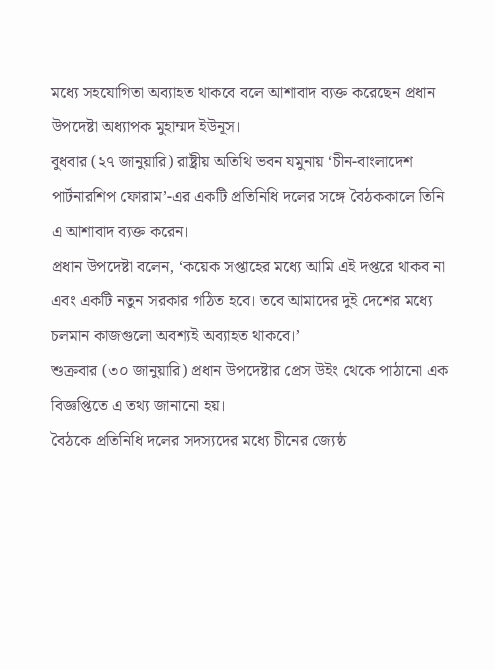মধ্যে সহযোগিতা অব্যাহত থাকবে বলে আশাবাদ ব্যক্ত করেছেন প্রধান উপদেষ্টা অধ্যাপক মুহাম্মদ ইউনূস।
বুধবার (২৭ জানুয়ারি) রাষ্ট্রীয় অতিথি ভবন যমুনায় ‘চীন-বাংলাদেশ পার্টনারশিপ ফোরাম’-এর একটি প্রতিনিধি দলের সঙ্গে বৈঠককালে তিনি এ আশাবাদ ব্যক্ত করেন।
প্রধান উপদেষ্টা বলেন, ‘কয়েক সপ্তাহের মধ্যে আমি এই দপ্তরে থাকব না এবং একটি নতুন সরকার গঠিত হবে। তবে আমাদের দুই দেশের মধ্যে চলমান কাজগুলো অবশ্যই অব্যাহত থাকবে।’
শুক্রবার (৩০ জানুয়ারি) প্রধান উপদেষ্টার প্রেস উইং থেকে পাঠানো এক বিজ্ঞপ্তিতে এ তথ্য জানানো হয়।
বৈঠকে প্রতিনিধি দলের সদস্যদের মধ্যে চীনের জ্যেষ্ঠ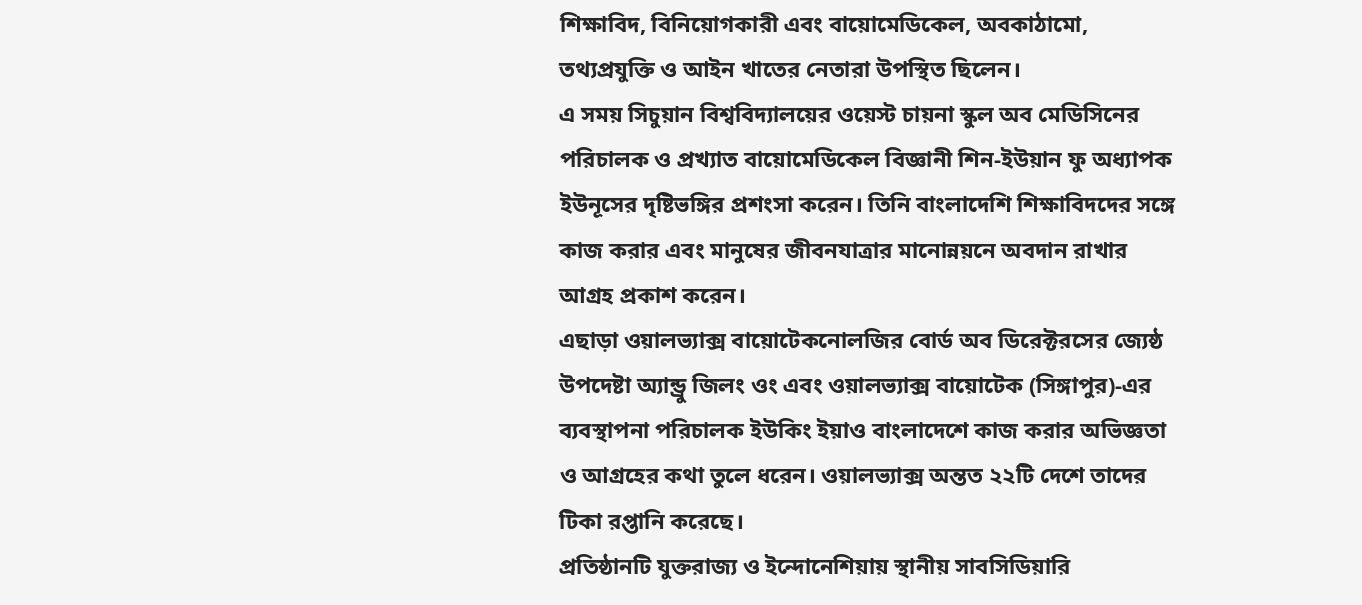শিক্ষাবিদ, বিনিয়োগকারী এবং বায়োমেডিকেল, অবকাঠামো, তথ্যপ্রযুক্তি ও আইন খাতের নেতারা উপস্থিত ছিলেন।
এ সময় সিচুয়ান বিশ্ববিদ্যালয়ের ওয়েস্ট চায়না স্কুল অব মেডিসিনের পরিচালক ও প্রখ্যাত বায়োমেডিকেল বিজ্ঞানী শিন-ইউয়ান ফু অধ্যাপক ইউনূসের দৃষ্টিভঙ্গির প্রশংসা করেন। তিনি বাংলাদেশি শিক্ষাবিদদের সঙ্গে কাজ করার এবং মানুষের জীবনযাত্রার মানোন্নয়নে অবদান রাখার আগ্রহ প্রকাশ করেন।
এছাড়া ওয়ালভ্যাক্স বায়োটেকনোলজির বোর্ড অব ডিরেক্টরসের জ্যেষ্ঠ উপদেষ্টা অ্যান্ড্রু জিলং ওং এবং ওয়ালভ্যাক্স বায়োটেক (সিঙ্গাপুর)-এর ব্যবস্থাপনা পরিচালক ইউকিং ইয়াও বাংলাদেশে কাজ করার অভিজ্ঞতা ও আগ্রহের কথা তুলে ধরেন। ওয়ালভ্যাক্স অন্তত ২২টি দেশে তাদের টিকা রপ্তানি করেছে।
প্রতিষ্ঠানটি যুক্তরাজ্য ও ইন্দোনেশিয়ায় স্থানীয় সাবসিডিয়ারি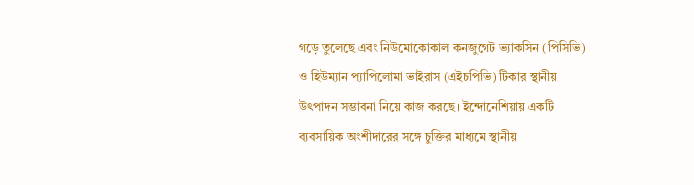গড়ে তুলেছে এবং নিউমোকোকাল কনজুগেট ভ্যাকসিন (পিসিভি) ও হিউম্যান প্যাপিলোমা ভাইরাস (এইচপিভি) টিকার স্থানীয় উৎপাদন সম্ভাবনা নিয়ে কাজ করছে। ইন্দোনেশিয়ায় একটি ব্যবসায়িক অংশীদারের সঙ্গে চুক্তির মাধ্যমে স্থানীয়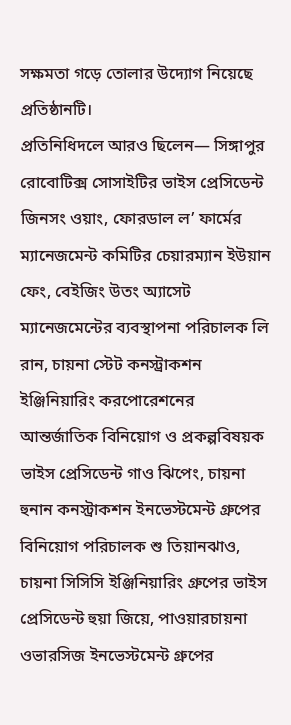সক্ষমতা গড়ে তোলার উদ্যোগ নিয়েছে প্রতিষ্ঠানটি।
প্রতিনিধিদলে আরও ছিলেন— সিঙ্গাপুর রোবোটিক্স সোসাইটির ভাইস প্রেসিডেন্ট জিনসং ওয়াং, ফোরডাল ল’ ফার্মের ম্যানেজমেন্ট কমিটির চেয়ারম্যান ইউয়ান ফেং, বেইজিং উতং অ্যাসেট ম্যানেজমেন্টের ব্যবস্থাপনা পরিচালক লি রান, চায়না স্টেট কনস্ট্রাকশন ইঞ্জিনিয়ারিং করপোরেশনের আন্তর্জাতিক বিনিয়োগ ও প্রকল্পবিষয়ক ভাইস প্রেসিডেন্ট গাও ঝিপেং, চায়না হুনান কনস্ট্রাকশন ইনভেস্টমেন্ট গ্রুপের বিনিয়োগ পরিচালক শু তিয়ানঝাও, চায়না সিসিসি ইঞ্জিনিয়ারিং গ্রুপের ভাইস প্রেসিডেন্ট হুয়া জিয়ে, পাওয়ারচায়না ওভারসিজ ইনভেস্টমেন্ট গ্রুপের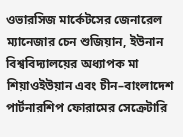ওভারসিজ মার্কেটসের জেনারেল ম্যানেজার চেন শুজিয়ান, ইউনান বিশ্ববিদ্যালয়ের অধ্যাপক মা শিয়াওইউয়ান এবং চীন–বাংলাদেশ পার্টনারশিপ ফোরামের সেক্রেটারি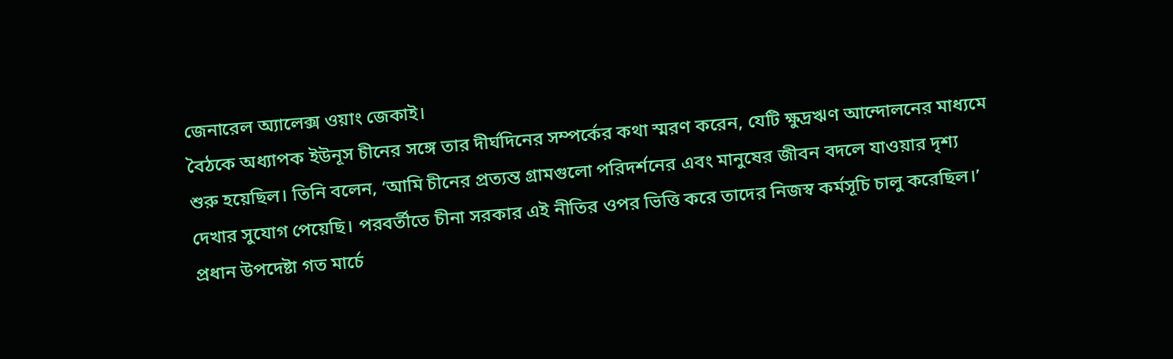জেনারেল অ্যালেক্স ওয়াং জেকাই।
বৈঠকে অধ্যাপক ইউনূস চীনের সঙ্গে তার দীর্ঘদিনের সম্পর্কের কথা স্মরণ করেন, যেটি ক্ষুদ্রঋণ আন্দোলনের মাধ্যমে শুরু হয়েছিল। তিনি বলেন, ‘আমি চীনের প্রত্যন্ত গ্রামগুলো পরিদর্শনের এবং মানুষের জীবন বদলে যাওয়ার দৃশ্য দেখার সুযোগ পেয়েছি। পরবর্তীতে চীনা সরকার এই নীতির ওপর ভিত্তি করে তাদের নিজস্ব কর্মসূচি চালু করেছিল।’
প্রধান উপদেষ্টা গত মার্চে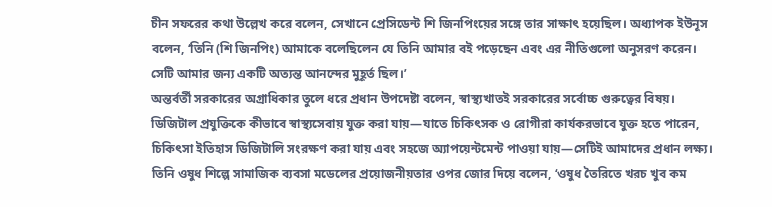চীন সফরের কথা উল্লেখ করে বলেন, সেখানে প্রেসিডেন্ট শি জিনপিংয়ের সঙ্গে তার সাক্ষাৎ হয়েছিল। অধ্যাপক ইউনূস বলেন, ‘তিনি (শি জিনপিং) আমাকে বলেছিলেন যে তিনি আমার বই পড়েছেন এবং এর নীতিগুলো অনুসরণ করেন। সেটি আমার জন্য একটি অত্যন্ত আনন্দের মুহূর্ত ছিল।’
অন্তর্বর্তী সরকারের অগ্রাধিকার তুলে ধরে প্রধান উপদেষ্টা বলেন, স্বাস্থ্যখাতই সরকারের সর্বোচ্চ গুরুত্বের বিষয়। ডিজিটাল প্রযুক্তিকে কীভাবে স্বাস্থ্যসেবায় যুক্ত করা যায়—যাতে চিকিৎসক ও রোগীরা কার্যকরভাবে যুক্ত হতে পারেন, চিকিৎসা ইতিহাস ডিজিটালি সংরক্ষণ করা যায় এবং সহজে অ্যাপয়েন্টমেন্ট পাওয়া যায়—সেটিই আমাদের প্রধান লক্ষ্য।
তিনি ওষুধ শিল্পে সামাজিক ব্যবসা মডেলের প্রয়োজনীয়তার ওপর জোর দিয়ে বলেন, ‘ওষুধ তৈরিতে খরচ খুব কম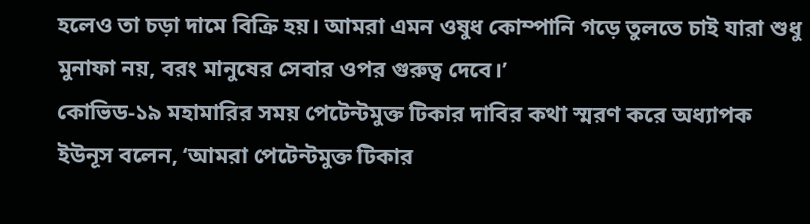হলেও তা চড়া দামে বিক্রি হয়। আমরা এমন ওষুধ কোম্পানি গড়ে তুলতে চাই যারা শুধু মুনাফা নয়, বরং মানুষের সেবার ওপর গুরুত্ব দেবে।’
কোভিড-১৯ মহামারির সময় পেটেন্টমুক্ত টিকার দাবির কথা স্মরণ করে অধ্যাপক ইউনূস বলেন, ‘আমরা পেটেন্টমুক্ত টিকার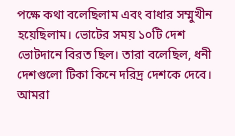পক্ষে কথা বলেছিলাম এবং বাধার সম্মুখীন হয়েছিলাম। ভোটের সময় ১০টি দেশ ভোটদানে বিরত ছিল। তারা বলেছিল, ধনী দেশগুলো টিকা কিনে দরিদ্র দেশকে দেবে। আমরা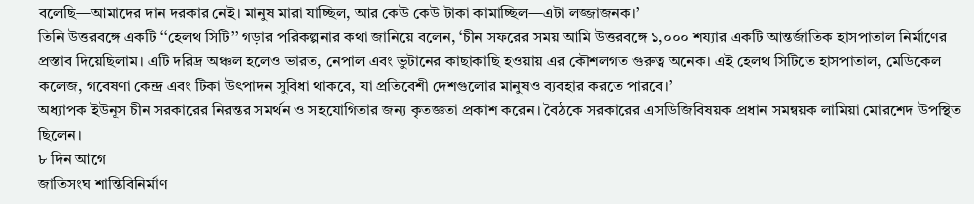বলেছি—আমাদের দান দরকার নেই। মানুষ মারা যাচ্ছিল, আর কেউ কেউ টাকা কামাচ্ছিল—এটা লজ্জাজনক।’
তিনি উত্তরবঙ্গে একটি ‘‘হেলথ সিটি’’ গড়ার পরিকল্পনার কথা জানিয়ে বলেন, ‘চীন সফরের সময় আমি উত্তরবঙ্গে ১,০০০ শয্যার একটি আন্তর্জাতিক হাসপাতাল নির্মাণের প্রস্তাব দিয়েছিলাম। এটি দরিদ্র অঞ্চল হলেও ভারত, নেপাল এবং ভুটানের কাছাকাছি হওয়ায় এর কৌশলগত গুরুত্ব অনেক। এই হেলথ সিটিতে হাসপাতাল, মেডিকেল কলেজ, গবেষণা কেন্দ্র এবং টিকা উৎপাদন সুবিধা থাকবে, যা প্রতিবেশী দেশগুলোর মানুষও ব্যবহার করতে পারবে।’
অধ্যাপক ইউনূস চীন সরকারের নিরন্তর সমর্থন ও সহযোগিতার জন্য কৃতজ্ঞতা প্রকাশ করেন। বৈঠকে সরকারের এসডিজিবিষয়ক প্রধান সমন্বয়ক লামিয়া মোরশেদ উপস্থিত ছিলেন।
৮ দিন আগে
জাতিসংঘ শান্তিবিনির্মাণ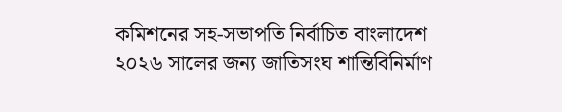কমিশনের সহ-সভাপতি নির্বাচিত বাংলাদেশ
২০২৬ সালের জন্য জাতিসংঘ শান্তিবিনির্মাণ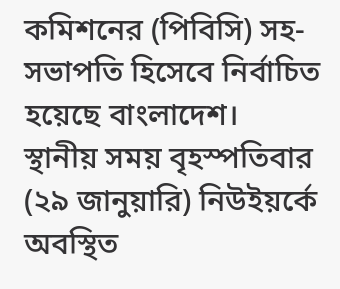কমিশনের (পিবিসি) সহ-সভাপতি হিসেবে নির্বাচিত হয়েছে বাংলাদেশ।
স্থানীয় সময় বৃহস্পতিবার (২৯ জানুয়ারি) নিউইয়র্কে অবস্থিত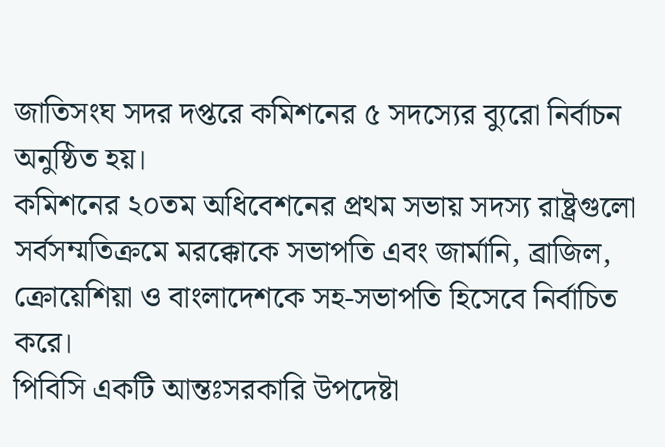জাতিসংঘ সদর দপ্তরে কমিশনের ৫ সদস্যের ব্যুরো নির্বাচন অনুষ্ঠিত হয়।
কমিশনের ২০তম অধিবেশনের প্রথম সভায় সদস্য রাষ্ট্রগুলো সর্বসম্মতিক্রমে মরক্কোকে সভাপতি এবং জার্মানি, ব্রাজিল, ক্রোয়েশিয়া ও বাংলাদেশকে সহ-সভাপতি হিসেবে নির্বাচিত করে।
পিবিসি একটি আন্তঃসরকারি উপদেষ্টা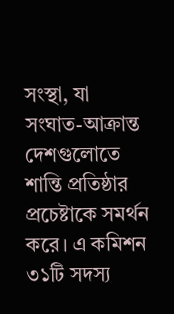সংস্থা, যা সংঘাত-আক্রান্ত দেশগুলোতে শান্তি প্রতিষ্ঠার প্রচেষ্টাকে সমর্থন করে। এ কমিশন ৩১টি সদস্য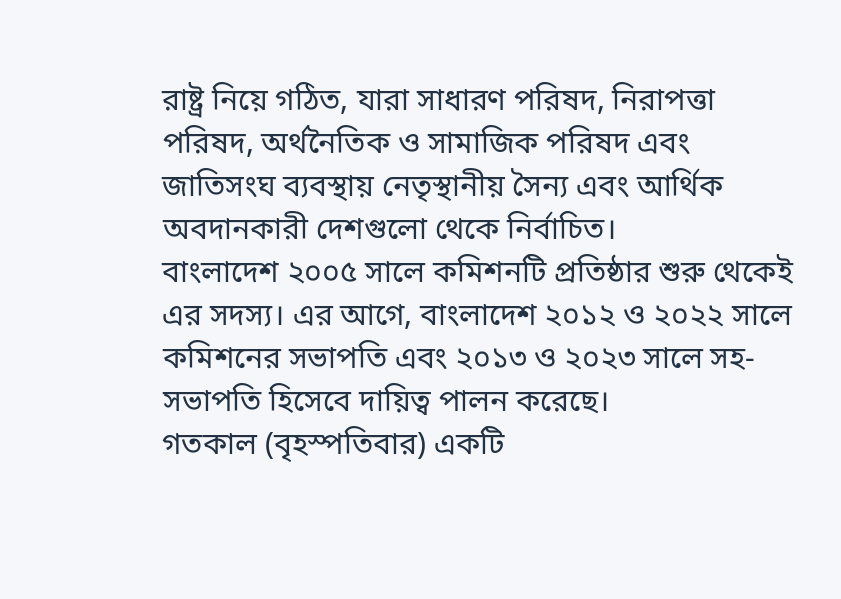রাষ্ট্র নিয়ে গঠিত, যারা সাধারণ পরিষদ, নিরাপত্তা পরিষদ, অর্থনৈতিক ও সামাজিক পরিষদ এবং জাতিসংঘ ব্যবস্থায় নেতৃস্থানীয় সৈন্য এবং আর্থিক অবদানকারী দেশগুলো থেকে নির্বাচিত।
বাংলাদেশ ২০০৫ সালে কমিশনটি প্রতিষ্ঠার শুরু থেকেই এর সদস্য। এর আগে, বাংলাদেশ ২০১২ ও ২০২২ সালে কমিশনের সভাপতি এবং ২০১৩ ও ২০২৩ সালে সহ-সভাপতি হিসেবে দায়িত্ব পালন করেছে।
গতকাল (বৃহস্পতিবার) একটি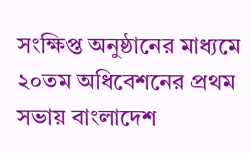সংক্ষিপ্ত অনুষ্ঠানের মাধ্যমে ২০তম অধিবেশনের প্রথম সভায় বাংলাদেশ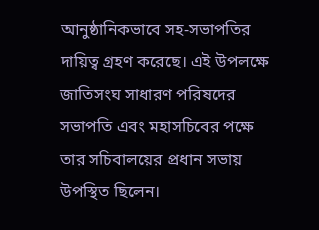আনুষ্ঠানিকভাবে সহ-সভাপতির দায়িত্ব গ্রহণ করেছে। এই উপলক্ষে জাতিসংঘ সাধারণ পরিষদের সভাপতি এবং মহাসচিবের পক্ষে তার সচিবালয়ের প্রধান সভায় উপস্থিত ছিলেন।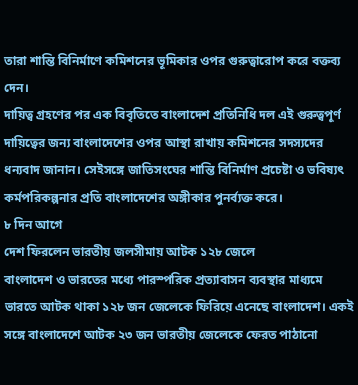তারা শান্তি বিনির্মাণে কমিশনের ভূমিকার ওপর গুরুত্বারোপ করে বক্তব্য দেন।
দায়িত্ব গ্রহণের পর এক বিবৃতিতে বাংলাদেশ প্রতিনিধি দল এই গুরুত্বপূর্ণ দায়িত্বের জন্য বাংলাদেশের ওপর আস্থা রাখায় কমিশনের সদস্যদের ধন্যবাদ জানান। সেইসঙ্গে জাতিসংঘের শান্তি বিনির্মাণ প্রচেষ্টা ও ভবিষ্যৎ কর্মপরিকল্পনার প্রতি বাংলাদেশের অঙ্গীকার পুনর্ব্যক্ত করে।
৮ দিন আগে
দেশ ফিরলেন ভারতীয় জলসীমায় আটক ১২৮ জেলে
বাংলাদেশ ও ভারতের মধ্যে পারস্পরিক প্রত্যাবাসন ব্যবস্থার মাধ্যমে ভারতে আটক থাকা ১২৮ জন জেলেকে ফিরিয়ে এনেছে বাংলাদেশ। একই সঙ্গে বাংলাদেশে আটক ২৩ জন ভারতীয় জেলেকে ফেরত পাঠানো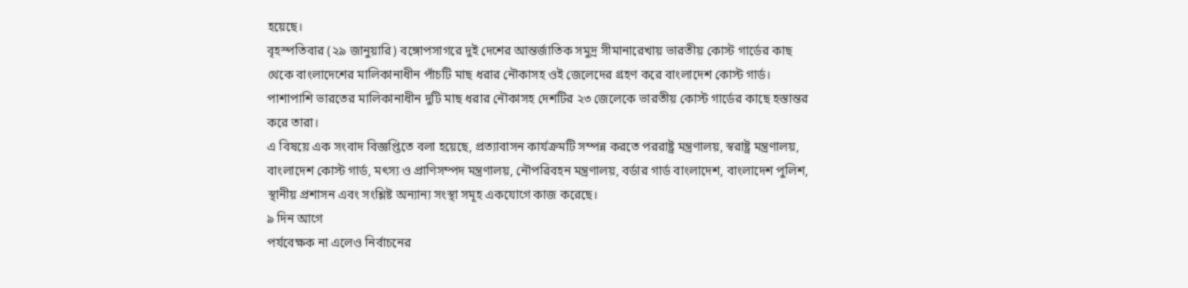হয়েছে।
বৃহস্পতিবার (২৯ জানুয়ারি) বঙ্গোপসাগরে দুই দেশের আন্তর্জাতিক সমুদ্র সীমানারেখায় ভারতীয় কোস্ট গার্ডের কাছ থেকে বাংলাদেশের মালিকানাধীন পাঁচটি মাছ ধরার নৌকাসহ ওই জেলেদের গ্রহণ করে বাংলাদেশ কোস্ট গার্ড। পাশাপাশি ভারতের মালিকানাধীন দুটি মাছ ধরার নৌকাসহ দেশটির ২৩ জেলেকে ভারতীয় কোস্ট গার্ডের কাছে হস্তান্তর করে তারা।
এ বিষয়ে এক সংবাদ বিজ্ঞপ্তিতে বলা হয়েছে, প্রত্যাবাসন কার্যক্রমটি সম্পন্ন করতে পররাষ্ট্র মন্ত্রণালয়, স্বরাষ্ট্র মন্ত্রণালয়, বাংলাদেশ কোস্ট গার্ড, মৎস্য ও প্রাণিসম্পদ মন্ত্রণালয়, নৌপরিবহন মন্ত্রণালয়, বর্ডার গার্ড বাংলাদেশ, বাংলাদেশ পুলিশ, স্থানীয় প্রশাসন এবং সংশ্লিষ্ট অন্যান্য সংস্থা সমূহ একযোগে কাজ করেছে।
৯ দিন আগে
পর্যবেক্ষক না এলেও নির্বাচনের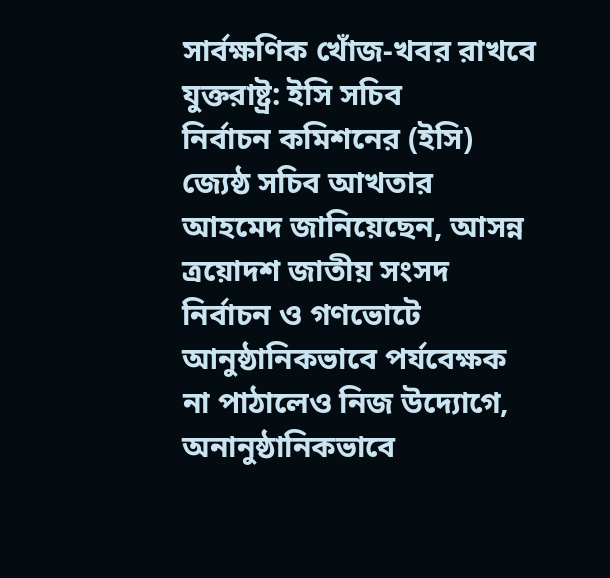সার্বক্ষণিক খোঁজ-খবর রাখবে যুক্তরাষ্ট্র: ইসি সচিব
নির্বাচন কমিশনের (ইসি) জ্যেষ্ঠ সচিব আখতার আহমেদ জানিয়েছেন, আসন্ন ত্রয়োদশ জাতীয় সংসদ নির্বাচন ও গণভোটে আনুষ্ঠানিকভাবে পর্যবেক্ষক না পাঠালেও নিজ উদ্যোগে, অনানুষ্ঠানিকভাবে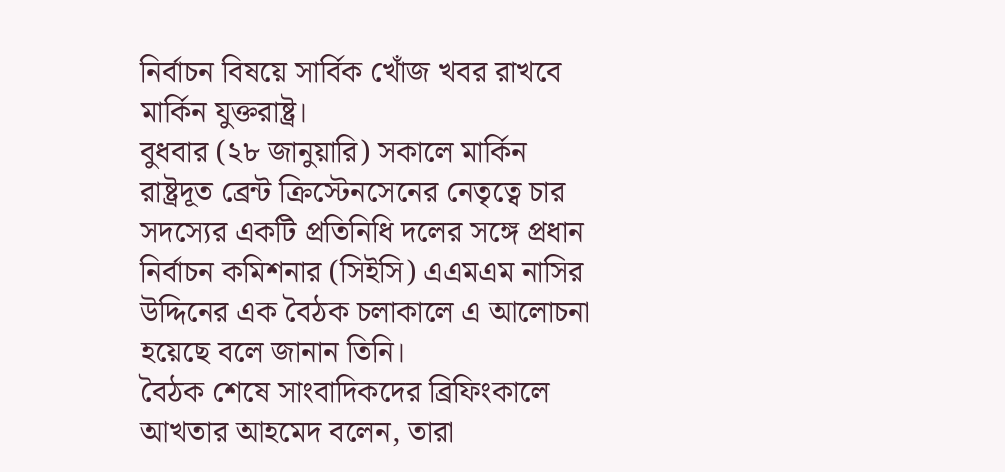নির্বাচন বিষয়ে সার্বিক খোঁজ খবর রাখবে মার্কিন যুক্তরাষ্ট্র।
বুধবার (২৮ জানুয়ারি) সকালে মার্কিন রাষ্ট্রদূত ব্রেন্ট ক্রিস্টেনসেনের নেতৃত্বে চার সদস্যের একটি প্রতিনিধি দলের সঙ্গে প্রধান নির্বাচন কমিশনার (সিইসি) এএমএম নাসির উদ্দিনের এক বৈঠক চলাকালে এ আলোচনা হয়েছে বলে জানান তিনি।
বৈঠক শেষে সাংবাদিকদের ব্রিফিংকালে আখতার আহমেদ বলেন, তারা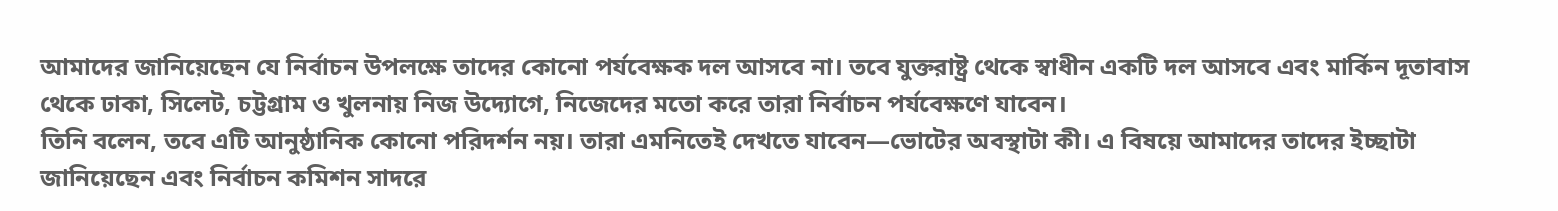আমাদের জানিয়েছেন যে নির্বাচন উপলক্ষে তাদের কোনো পর্যবেক্ষক দল আসবে না। তবে যুক্তরাষ্ট্র থেকে স্বাধীন একটি দল আসবে এবং মার্কিন দূতাবাস থেকে ঢাকা, সিলেট, চট্টগ্রাম ও খুলনায় নিজ উদ্যোগে, নিজেদের মতো করে তারা নির্বাচন পর্যবেক্ষণে যাবেন।
তিনি বলেন, তবে এটি আনুষ্ঠানিক কোনো পরিদর্শন নয়। তারা এমনিতেই দেখতে যাবেন—ভোটের অবস্থাটা কী। এ বিষয়ে আমাদের তাদের ইচ্ছাটা জানিয়েছেন এবং নির্বাচন কমিশন সাদরে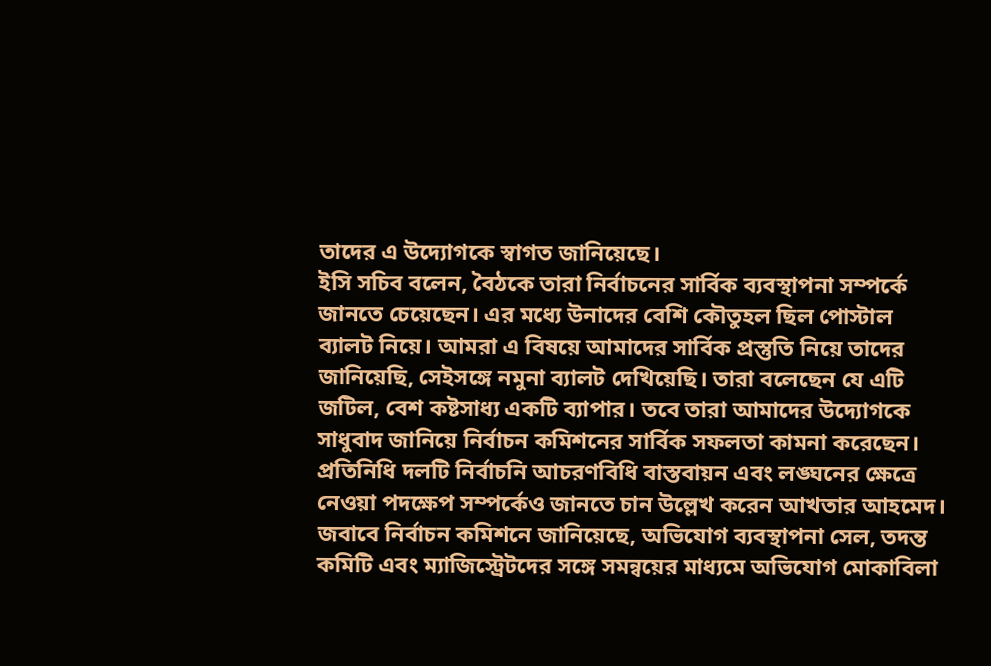তাদের এ উদ্যোগকে স্বাগত জানিয়েছে।
ইসি সচিব বলেন, বৈঠকে তারা নির্বাচনের সার্বিক ব্যবস্থাপনা সম্পর্কে জানতে চেয়েছেন। এর মধ্যে উনাদের বেশি কৌতুহল ছিল পোস্টাল ব্যালট নিয়ে। আমরা এ বিষয়ে আমাদের সার্বিক প্রস্তুতি নিয়ে তাদের জানিয়েছি, সেইসঙ্গে নমুনা ব্যালট দেখিয়েছি। তারা বলেছেন যে এটি জটিল, বেশ কষ্টসাধ্য একটি ব্যাপার। তবে তারা আমাদের উদ্যোগকে সাধুবাদ জানিয়ে নির্বাচন কমিশনের সার্বিক সফলতা কামনা করেছেন।
প্রতিনিধি দলটি নির্বাচনি আচরণবিধি বাস্তবায়ন এবং লঙ্ঘনের ক্ষেত্রে নেওয়া পদক্ষেপ সম্পর্কেও জানতে চান উল্লেখ করেন আখতার আহমেদ। জবাবে নির্বাচন কমিশনে জানিয়েছে, অভিযোগ ব্যবস্থাপনা সেল, তদন্ত কমিটি এবং ম্যাজিস্ট্রেটদের সঙ্গে সমন্বয়ের মাধ্যমে অভিযোগ মোকাবিলা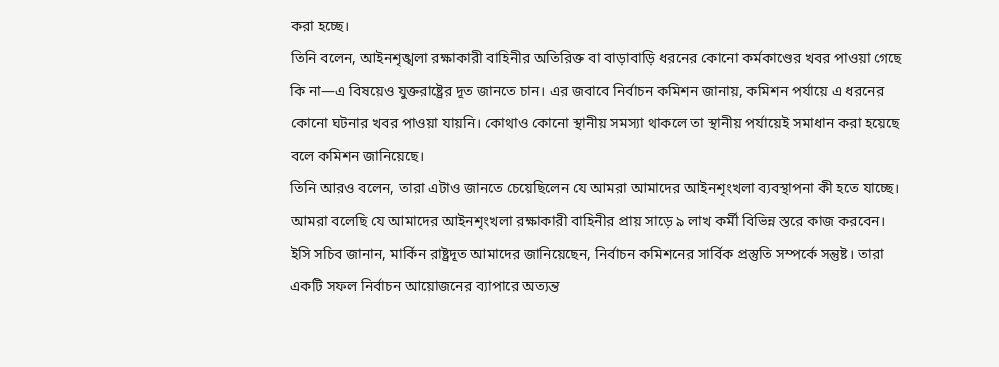করা হচ্ছে।
তিনি বলেন, আইনশৃঙ্খলা রক্ষাকারী বাহিনীর অতিরিক্ত বা বাড়াবাড়ি ধরনের কোনো কর্মকাণ্ডের খবর পাওয়া গেছে কি না—এ বিষয়েও যুক্তরাষ্ট্রের দূত জানতে চান। এর জবাবে নির্বাচন কমিশন জানায়, কমিশন পর্যায়ে এ ধরনের কোনো ঘটনার খবর পাওয়া যায়নি। কোথাও কোনো স্থানীয় সমস্যা থাকলে তা স্থানীয় পর্যায়েই সমাধান করা হয়েছে বলে কমিশন জানিয়েছে।
তিনি আরও বলেন, তারা এটাও জানতে চেয়েছিলেন যে আমরা আমাদের আইনশৃংখলা ব্যবস্থাপনা কী হতে যাচ্ছে। আমরা বলেছি যে আমাদের আইনশৃংখলা রক্ষাকারী বাহিনীর প্রায় সাড়ে ৯ লাখ কর্মী বিভিন্ন স্তরে কাজ করবেন।
ইসি সচিব জানান, মার্কিন রাষ্ট্রদূত আমাদের জানিয়েছেন, নির্বাচন কমিশনের সার্বিক প্রস্তুতি সম্পর্কে সন্তুষ্ট। তারা একটি সফল নির্বাচন আয়োজনের ব্যাপারে অত্যন্ত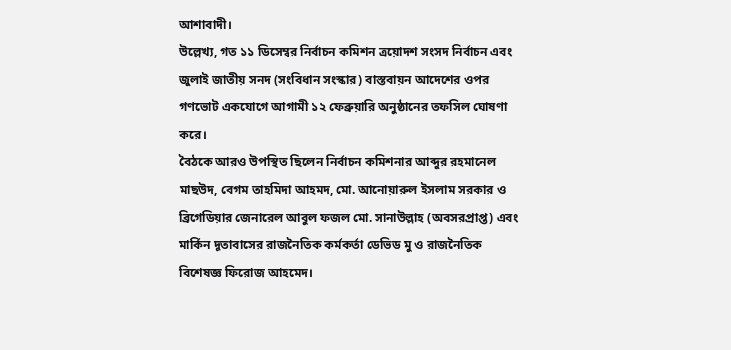আশাবাদী।
উল্লেখ্য, গত ১১ ডিসেম্বর নির্বাচন কমিশন ত্রয়োদশ সংসদ নির্বাচন এবং জুলাই জাতীয় সনদ (সংবিধান সংস্কার) বাস্তবায়ন আদেশের ওপর গণভোট একযোগে আগামী ১২ ফেব্রুয়ারি অনুষ্ঠানের তফসিল ঘোষণা করে।
বৈঠকে আরও উপস্থিত ছিলেন নির্বাচন কমিশনার আব্দুর রহমানেল মাছউদ, বেগম তাহমিদা আহমদ, মো. আনোয়ারুল ইসলাম সরকার ও ব্রিগেডিয়ার জেনারেল আবুল ফজল মো. সানাউল্লাহ (অবসরপ্রাপ্ত) এবং মার্কিন দূতাবাসের রাজনৈতিক কর্মকর্তা ডেভিড মু ও রাজনৈতিক বিশেষজ্ঞ ফিরোজ আহমেদ।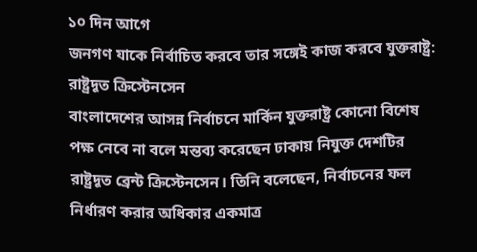১০ দিন আগে
জনগণ যাকে নির্বাচিত করবে তার সঙ্গেই কাজ করবে যুক্তরাষ্ট্র: রাষ্ট্রদূত ক্রিস্টেনসেন
বাংলাদেশের আসন্ন নির্বাচনে মার্কিন যুক্তরাষ্ট্র কোনো বিশেষ পক্ষ নেবে না বলে মন্তব্য করেছেন ঢাকায় নিযুক্ত দেশটির রাষ্ট্রদূত ব্রেন্ট ক্রিস্টেনসেন। তিনি বলেছেন, নির্বাচনের ফল নির্ধারণ করার অধিকার একমাত্র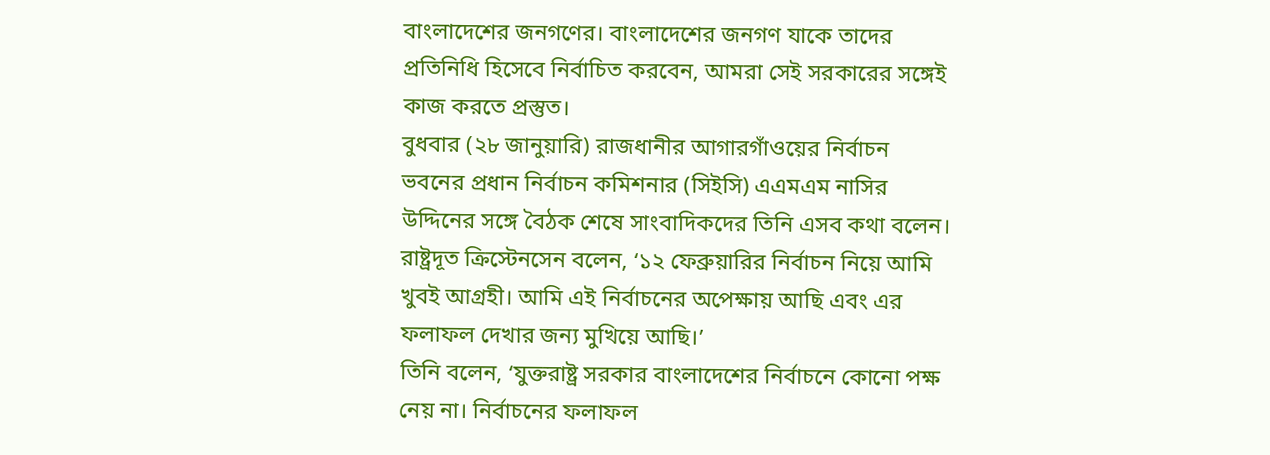বাংলাদেশের জনগণের। বাংলাদেশের জনগণ যাকে তাদের প্রতিনিধি হিসেবে নির্বাচিত করবেন, আমরা সেই সরকারের সঙ্গেই কাজ করতে প্রস্তুত।
বুধবার (২৮ জানুয়ারি) রাজধানীর আগারগাঁওয়ের নির্বাচন ভবনের প্রধান নির্বাচন কমিশনার (সিইসি) এএমএম নাসির উদ্দিনের সঙ্গে বৈঠক শেষে সাংবাদিকদের তিনি এসব কথা বলেন।
রাষ্ট্রদূত ক্রিস্টেনসেন বলেন, ‘১২ ফেব্রুয়ারির নির্বাচন নিয়ে আমি খুবই আগ্রহী। আমি এই নির্বাচনের অপেক্ষায় আছি এবং এর ফলাফল দেখার জন্য মুখিয়ে আছি।’
তিনি বলেন, ‘যুক্তরাষ্ট্র সরকার বাংলাদেশের নির্বাচনে কোনো পক্ষ নেয় না। নির্বাচনের ফলাফল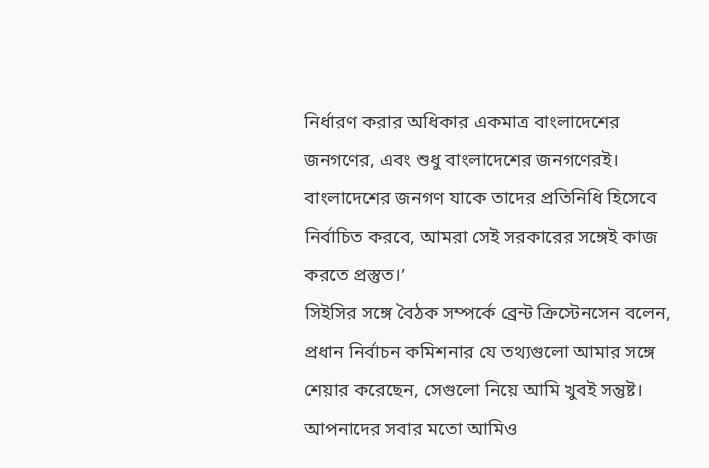নির্ধারণ করার অধিকার একমাত্র বাংলাদেশের জনগণের, এবং শুধু বাংলাদেশের জনগণেরই। বাংলাদেশের জনগণ যাকে তাদের প্রতিনিধি হিসেবে নির্বাচিত করবে, আমরা সেই সরকারের সঙ্গেই কাজ করতে প্রস্তুত।’
সিইসির সঙ্গে বৈঠক সম্পর্কে ব্রেন্ট ক্রিস্টেনসেন বলেন, প্রধান নির্বাচন কমিশনার যে তথ্যগুলো আমার সঙ্গে শেয়ার করেছেন, সেগুলো নিয়ে আমি খুবই সন্তুষ্ট। আপনাদের সবার মতো আমিও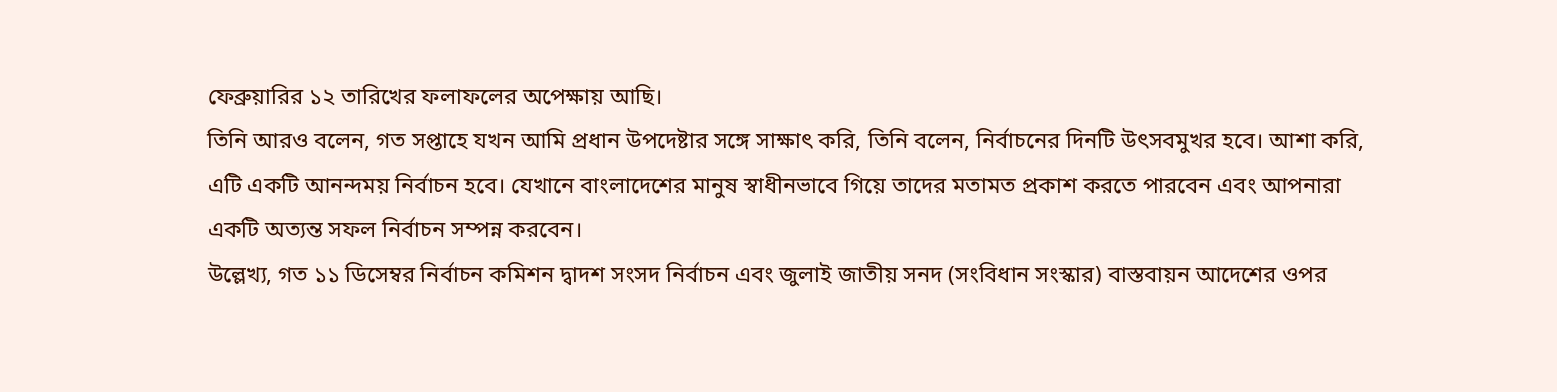ফেব্রুয়ারির ১২ তারিখের ফলাফলের অপেক্ষায় আছি।
তিনি আরও বলেন, গত সপ্তাহে যখন আমি প্রধান উপদেষ্টার সঙ্গে সাক্ষাৎ করি, তিনি বলেন, নির্বাচনের দিনটি উৎসবমুখর হবে। আশা করি, এটি একটি আনন্দময় নির্বাচন হবে। যেখানে বাংলাদেশের মানুষ স্বাধীনভাবে গিয়ে তাদের মতামত প্রকাশ করতে পারবেন এবং আপনারা একটি অত্যন্ত সফল নির্বাচন সম্পন্ন করবেন।
উল্লেখ্য, গত ১১ ডিসেম্বর নির্বাচন কমিশন দ্বাদশ সংসদ নির্বাচন এবং জুলাই জাতীয় সনদ (সংবিধান সংস্কার) বাস্তবায়ন আদেশের ওপর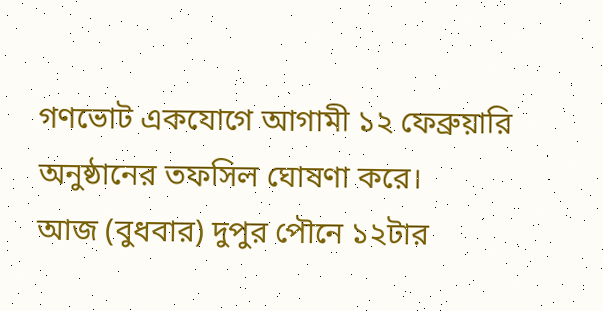গণভোট একযোগে আগামী ১২ ফেব্রুয়ারি অনুষ্ঠানের তফসিল ঘোষণা করে।
আজ (বুধবার) দুপুর পৌনে ১২টার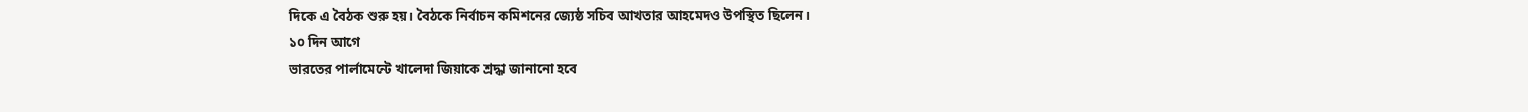দিকে এ বৈঠক শুরু হয়। বৈঠকে নির্বাচন কমিশনের জ্যেষ্ঠ সচিব আখতার আহমেদও উপস্থিত ছিলেন।
১০ দিন আগে
ভারতের পার্লামেন্টে খালেদা জিয়াকে শ্রদ্ধা জানানো হবে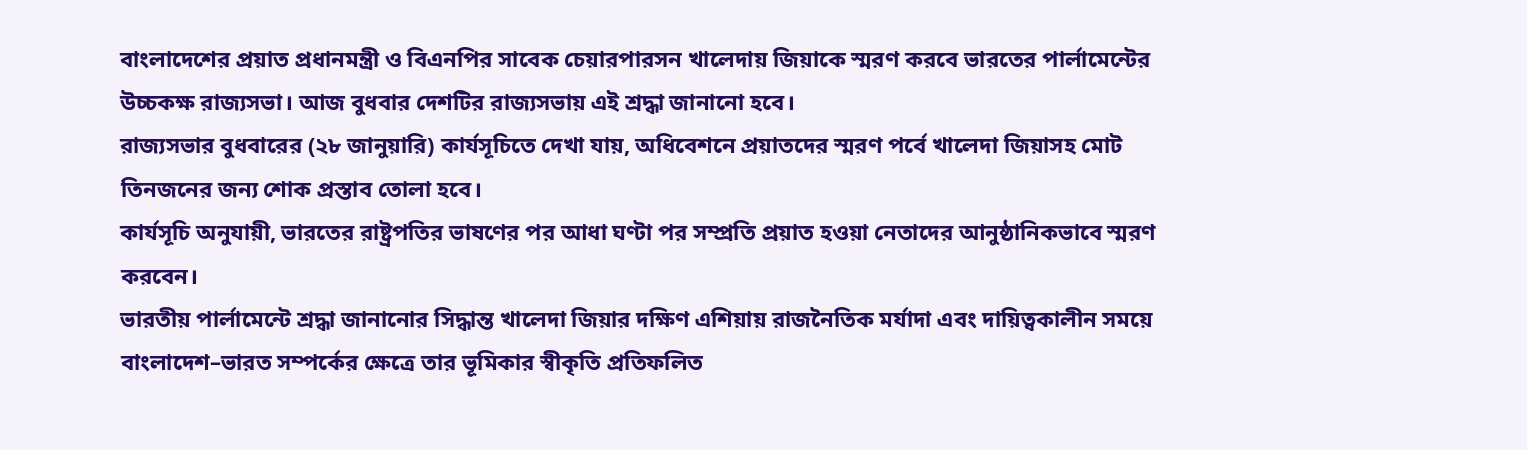বাংলাদেশের প্রয়াত প্রধানমন্ত্রী ও বিএনপির সাবেক চেয়ারপারসন খালেদায় জিয়াকে স্মরণ করবে ভারতের পার্লামেন্টের উচ্চকক্ষ রাজ্যসভা। আজ বুধবার দেশটির রাজ্যসভায় এই শ্রদ্ধা জানানো হবে।
রাজ্যসভার বুধবারের (২৮ জানুয়ারি) কার্যসূচিতে দেখা যায়, অধিবেশনে প্রয়াতদের স্মরণ পর্বে খালেদা জিয়াসহ মোট তিনজনের জন্য শোক প্রস্তাব তোলা হবে।
কার্যসূচি অনুযায়ী, ভারতের রাষ্ট্রপতির ভাষণের পর আধা ঘণ্টা পর সম্প্রতি প্রয়াত হওয়া নেতাদের আনুষ্ঠানিকভাবে স্মরণ করবেন।
ভারতীয় পার্লামেন্টে শ্রদ্ধা জানানোর সিদ্ধান্ত খালেদা জিয়ার দক্ষিণ এশিয়ায় রাজনৈতিক মর্যাদা এবং দায়িত্বকালীন সময়ে বাংলাদেশ–ভারত সম্পর্কের ক্ষেত্রে তার ভূমিকার স্বীকৃতি প্রতিফলিত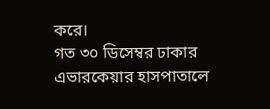করে।
গত ৩০ ডিসেম্বর ঢাকার এভারকেয়ার হাসপাতালে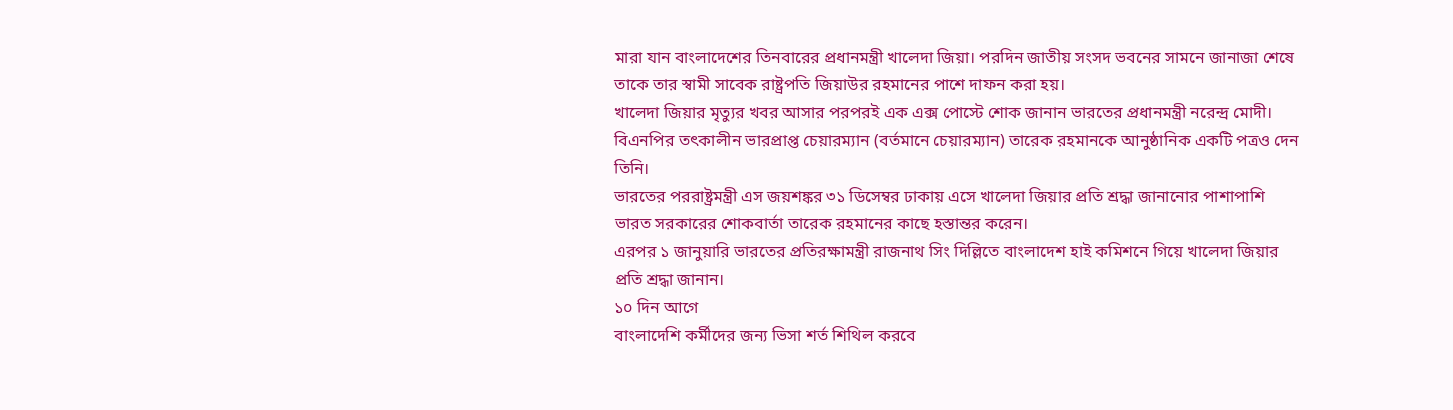মারা যান বাংলাদেশের তিনবারের প্রধানমন্ত্রী খালেদা জিয়া। পরদিন জাতীয় সংসদ ভবনের সামনে জানাজা শেষে তাকে তার স্বামী সাবেক রাষ্ট্রপতি জিয়াউর রহমানের পাশে দাফন করা হয়।
খালেদা জিয়ার মৃত্যুর খবর আসার পরপরই এক এক্স পোস্টে শোক জানান ভারতের প্রধানমন্ত্রী নরেন্দ্র মোদী। বিএনপির তৎকালীন ভারপ্রাপ্ত চেয়ারম্যান (বর্তমানে চেয়ারম্যান) তারেক রহমানকে আনুষ্ঠানিক একটি পত্রও দেন তিনি।
ভারতের পররাষ্ট্রমন্ত্রী এস জয়শঙ্কর ৩১ ডিসেম্বর ঢাকায় এসে খালেদা জিয়ার প্রতি শ্রদ্ধা জানানোর পাশাপাশি ভারত সরকারের শোকবার্তা তারেক রহমানের কাছে হস্তান্তর করেন।
এরপর ১ জানুয়ারি ভারতের প্রতিরক্ষামন্ত্রী রাজনাথ সিং দিল্লিতে বাংলাদেশ হাই কমিশনে গিয়ে খালেদা জিয়ার প্রতি শ্রদ্ধা জানান।
১০ দিন আগে
বাংলাদেশি কর্মীদের জন্য ভিসা শর্ত শিথিল করবে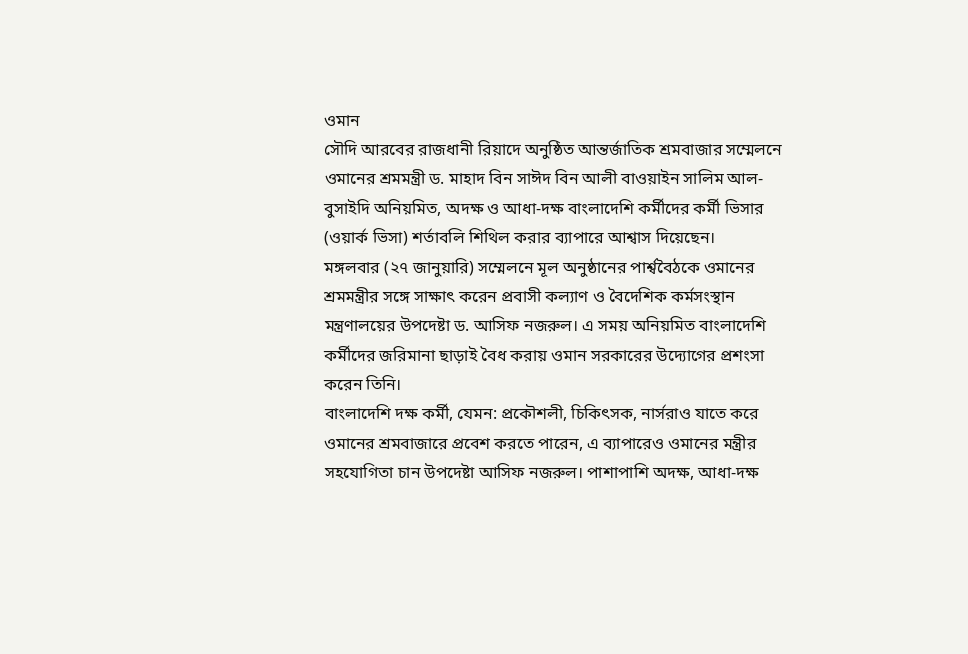ওমান
সৌদি আরবের রাজধানী রিয়াদে অনুষ্ঠিত আন্তর্জাতিক শ্রমবাজার সম্মেলনে ওমানের শ্রমমন্ত্রী ড. মাহাদ বিন সাঈদ বিন আলী বাওয়াইন সালিম আল-বুসাইদি অনিয়মিত, অদক্ষ ও আধা-দক্ষ বাংলাদেশি কর্মীদের কর্মী ভিসার (ওয়ার্ক ভিসা) শর্তাবলি শিথিল করার ব্যাপারে আশ্বাস দিয়েছেন।
মঙ্গলবার (২৭ জানুয়ারি) সম্মেলনে মূল অনুষ্ঠানের পার্শ্ববৈঠকে ওমানের শ্রমমন্ত্রীর সঙ্গে সাক্ষাৎ করেন প্রবাসী কল্যাণ ও বৈদেশিক কর্মসংস্থান মন্ত্রণালয়ের উপদেষ্টা ড. আসিফ নজরুল। এ সময় অনিয়মিত বাংলাদেশি কর্মীদের জরিমানা ছাড়াই বৈধ করায় ওমান সরকারের উদ্যোগের প্রশংসা করেন তিনি।
বাংলাদেশি দক্ষ কর্মী, যেমন: প্রকৌশলী, চিকিৎসক, নার্সরাও যাতে করে ওমানের শ্রমবাজারে প্রবেশ করতে পারেন, এ ব্যাপারেও ওমানের মন্ত্রীর সহযোগিতা চান উপদেষ্টা আসিফ নজরুল। পাশাপাশি অদক্ষ, আধা-দক্ষ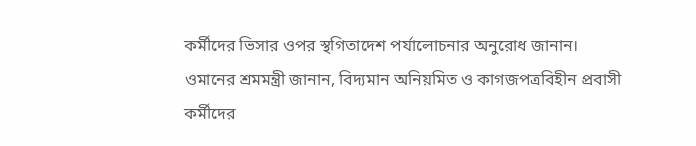কর্মীদের ভিসার ওপর স্থগিতাদেশ পর্যালোচনার অনুরোধ জানান।
ওমানের শ্রমমন্ত্রী জানান, বিদ্যমান অনিয়মিত ও কাগজপত্রবিহীন প্রবাসী কর্মীদের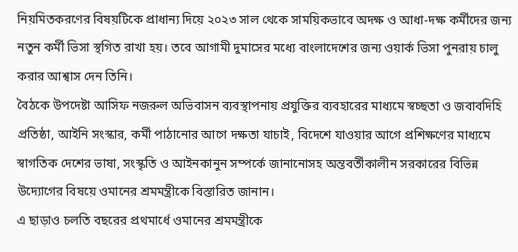নিয়মিতকরণের বিষয়টিকে প্রাধান্য দিয়ে ২০২৩ সাল থেকে সাময়িকভাবে অদক্ষ ও আধা-দক্ষ কর্মীদের জন্য নতুন কর্মী ভিসা স্থগিত রাখা হয়। তবে আগামী দুমাসের মধ্যে বাংলাদেশের জন্য ওয়ার্ক ভিসা পুনরায় চালু করার আশ্বাস দেন তিনি।
বৈঠকে উপদেষ্টা আসিফ নজরুল অভিবাসন ব্যবস্থাপনায় প্রযুক্তির ব্যবহারের মাধ্যমে স্বচ্ছতা ও জবাবদিহি প্রতিষ্ঠা, আইনি সংস্কার, কর্মী পাঠানোর আগে দক্ষতা যাচাই, বিদেশে যাওয়ার আগে প্রশিক্ষণের মাধ্যমে স্বাগতিক দেশের ভাষা, সংস্কৃতি ও আইনকানুন সম্পর্কে জানানোসহ অন্তবর্তীকালীন সরকারের বিভিন্ন উদ্যোগের বিষয়ে ওমানের শ্রমমন্ত্রীকে বিস্তারিত জানান।
এ ছাড়াও চলতি বছরের প্রথমার্ধে ওমানের শ্রমমন্ত্রীকে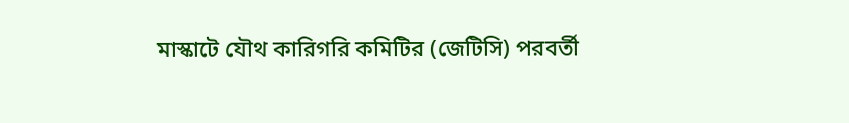মাস্কাটে যৌথ কারিগরি কমিটির (জেটিসি) পরবর্তী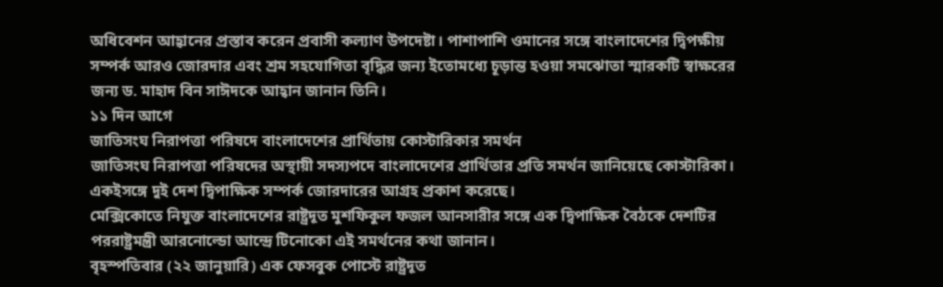অধিবেশন আহ্বানের প্রস্তাব করেন প্রবাসী কল্যাণ উপদেষ্টা। পাশাপাশি ওমানের সঙ্গে বাংলাদেশের দ্বিপক্ষীয় সম্পর্ক আরও জোরদার এবং শ্রম সহযোগিতা বৃদ্ধির জন্য ইতোমধ্যে চূড়ান্ত হওয়া সমঝোতা স্মারকটি স্বাক্ষরের জন্য ড. মাহাদ বিন সাঈদকে আহ্বান জানান তিনি।
১১ দিন আগে
জাতিসংঘ নিরাপত্তা পরিষদে বাংলাদেশের প্রার্থিতায় কোস্টারিকার সমর্থন
জাতিসংঘ নিরাপত্তা পরিষদের অস্থায়ী সদস্যপদে বাংলাদেশের প্রার্থিতার প্রতি সমর্থন জানিয়েছে কোস্টারিকা। একইসঙ্গে দুই দেশ দ্বিপাক্ষিক সম্পর্ক জোরদারের আগ্রহ প্রকাশ করেছে।
মেক্সিকোতে নিযুক্ত বাংলাদেশের রাষ্ট্রদূত মুশফিকুল ফজল আনসারীর সঙ্গে এক দ্বিপাক্ষিক বৈঠকে দেশটির পররাষ্ট্রমন্ত্রী আরনোল্ডো আন্দ্রে টিনোকো এই সমর্থনের কথা জানান।
বৃহস্পতিবার (২২ জানুয়ারি) এক ফেসবুক পোস্টে রাষ্ট্রদূত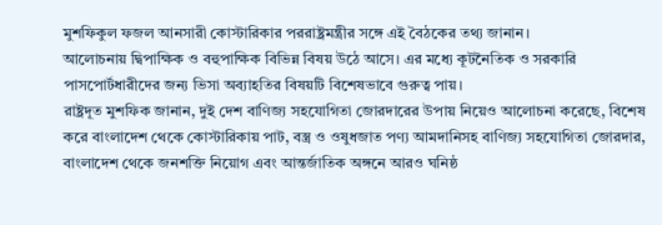মুশফিকুল ফজল আনসারী কোস্টারিকার পররাষ্ট্রমন্ত্রীর সঙ্গে এই বৈঠকের তথ্য জানান।
আলোচনায় দ্বিপাক্ষিক ও বহুপাক্ষিক বিভিন্ন বিষয় উঠে আসে। এর মধ্যে কূটনৈতিক ও সরকারি পাসপোর্টধারীদের জন্য ভিসা অব্যাহতির বিষয়টি বিশেষভাবে গুরুত্ব পায়।
রাষ্ট্রদূত মুশফিক জানান, দুই দেশ বাণিজ্য সহযোগিতা জোরদারের উপায় নিয়েও আলোচনা করেছে, বিশেষ করে বাংলাদেশ থেকে কোস্টারিকায় পাট, বস্ত্র ও ওষুধজাত পণ্য আমদানিসহ বাণিজ্য সহযোগিতা জোরদার, বাংলাদেশ থেকে জনশক্তি নিয়োগ এবং আন্তর্জাতিক অঙ্গনে আরও ঘনিষ্ঠ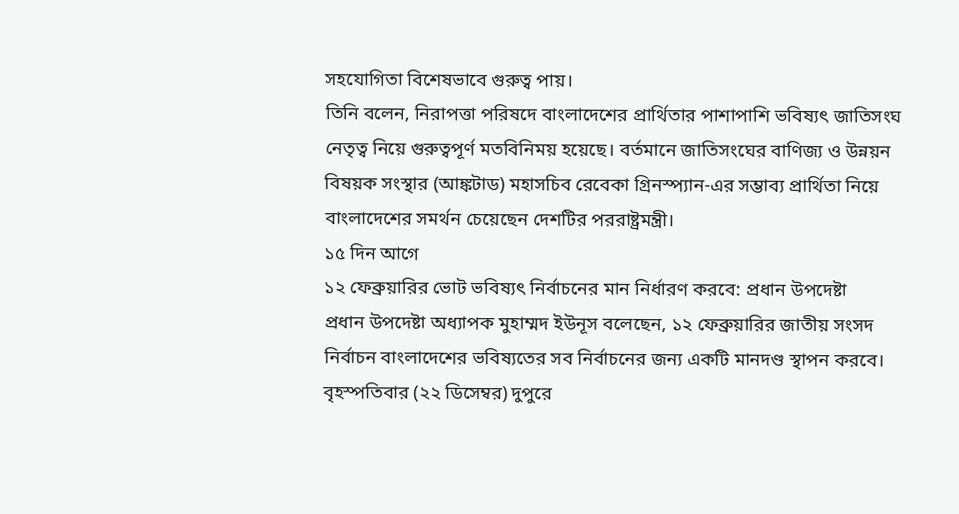সহযোগিতা বিশেষভাবে গুরুত্ব পায়।
তিনি বলেন, নিরাপত্তা পরিষদে বাংলাদেশের প্রার্থিতার পাশাপাশি ভবিষ্যৎ জাতিসংঘ নেতৃত্ব নিয়ে গুরুত্বপূর্ণ মতবিনিময় হয়েছে। বর্তমানে জাতিসংঘের বাণিজ্য ও উন্নয়ন বিষয়ক সংস্থার (আঙ্কটাড) মহাসচিব রেবেকা গ্রিনস্প্যান-এর সম্ভাব্য প্রার্থিতা নিয়ে বাংলাদেশের সমর্থন চেয়েছেন দেশটির পররাষ্ট্রমন্ত্রী।
১৫ দিন আগে
১২ ফেব্রুয়ারির ভোট ভবিষ্যৎ নির্বাচনের মান নির্ধারণ করবে: প্রধান উপদেষ্টা
প্রধান উপদেষ্টা অধ্যাপক মুহাম্মদ ইউনূস বলেছেন, ১২ ফেব্রুয়ারির জাতীয় সংসদ নির্বাচন বাংলাদেশের ভবিষ্যতের সব নির্বাচনের জন্য একটি মানদণ্ড স্থাপন করবে।
বৃহস্পতিবার (২২ ডিসেম্বর) দুপুরে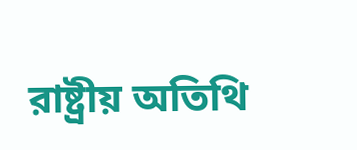রাষ্ট্রীয় অতিথি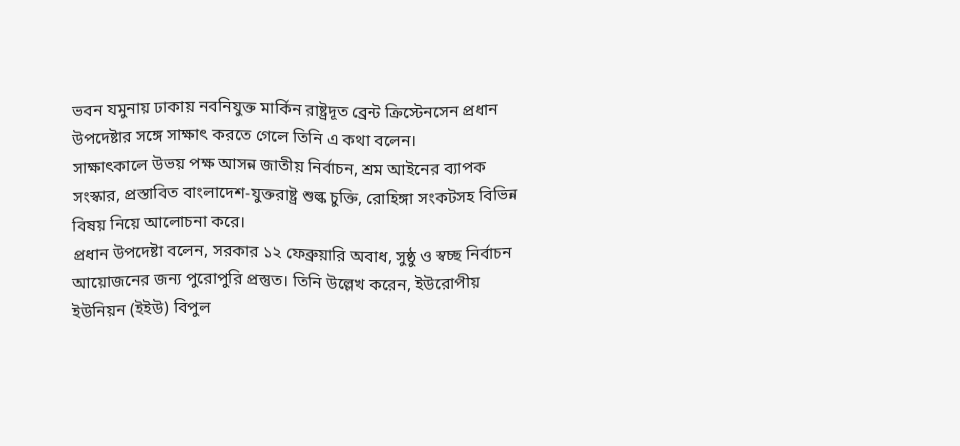ভবন যমুনায় ঢাকায় নবনিযুক্ত মার্কিন রাষ্ট্রদূত ব্রেন্ট ক্রিস্টেনসেন প্রধান উপদেষ্টার সঙ্গে সাক্ষাৎ করতে গেলে তিনি এ কথা বলেন।
সাক্ষাৎকালে উভয় পক্ষ আসন্ন জাতীয় নির্বাচন, শ্রম আইনের ব্যাপক সংস্কার, প্রস্তাবিত বাংলাদেশ-যুক্তরাষ্ট্র শুল্ক চুক্তি, রোহিঙ্গা সংকটসহ বিভিন্ন বিষয় নিয়ে আলোচনা করে।
প্রধান উপদেষ্টা বলেন, সরকার ১২ ফেব্রুয়ারি অবাধ, সুষ্ঠু ও স্বচ্ছ নির্বাচন আয়োজনের জন্য পুরোপুরি প্রস্তুত। তিনি উল্লেখ করেন, ইউরোপীয় ইউনিয়ন (ইইউ) বিপুল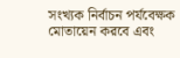সংখ্যক নির্বাচন পর্যবেক্ষক মোতায়েন করবে এবং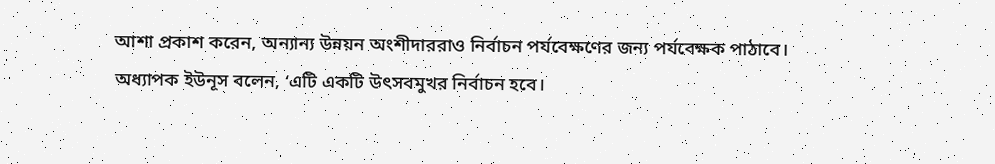আশা প্রকাশ করেন, অন্যান্য উন্নয়ন অংশীদাররাও নির্বাচন পর্যবেক্ষণের জন্য পর্যবেক্ষক পাঠাবে।
অধ্যাপক ইউনূস বলেন, ‘এটি একটি উৎসবমুখর নির্বাচন হবে।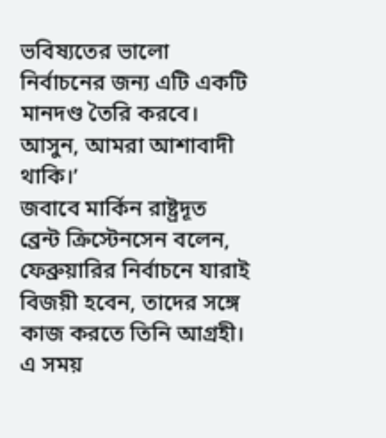ভবিষ্যতের ভালো নির্বাচনের জন্য এটি একটি মানদণ্ড তৈরি করবে। আসুন, আমরা আশাবাদী থাকি।’
জবাবে মার্কিন রাষ্ট্রদূত ব্রেন্ট ক্রিস্টেনসেন বলেন, ফেব্রুয়ারির নির্বাচনে যারাই বিজয়ী হবেন, তাদের সঙ্গে কাজ করতে তিনি আগ্রহী।
এ সময়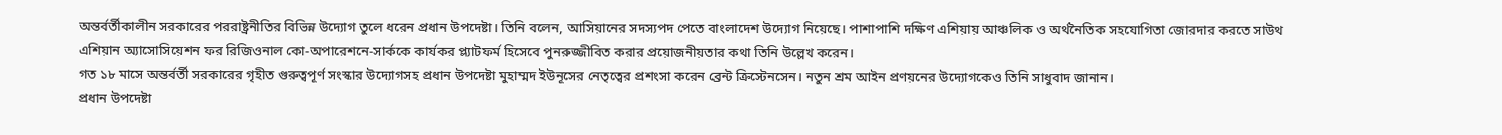অন্তর্বর্তীকালীন সরকারের পররাষ্ট্রনীতির বিভিন্ন উদ্যোগ তুলে ধরেন প্রধান উপদেষ্টা। তিনি বলেন, আসিয়ানের সদস্যপদ পেতে বাংলাদেশ উদ্যোগ নিয়েছে। পাশাপাশি দক্ষিণ এশিয়ায় আঞ্চলিক ও অর্থনৈতিক সহযোগিতা জোরদার করতে সাউথ এশিয়ান অ্যাসোসিয়েশন ফর রিজিওনাল কো-অপারেশনে-সার্ককে কার্যকর প্ল্যাটফর্ম হিসেবে পুনরুজ্জীবিত করার প্রয়োজনীয়তার কথা তিনি উল্লেখ করেন।
গত ১৮ মাসে অন্তর্বর্তী সরকারের গৃহীত গুরুত্বপূর্ণ সংস্কার উদ্যোগসহ প্রধান উপদেষ্টা মুহাম্মদ ইউনূসের নেতৃত্বের প্রশংসা করেন ব্রেন্ট ক্রিস্টেনসেন। নতুন শ্রম আইন প্রণয়নের উদ্যোগকেও তিনি সাধুবাদ জানান।
প্রধান উপদেষ্টা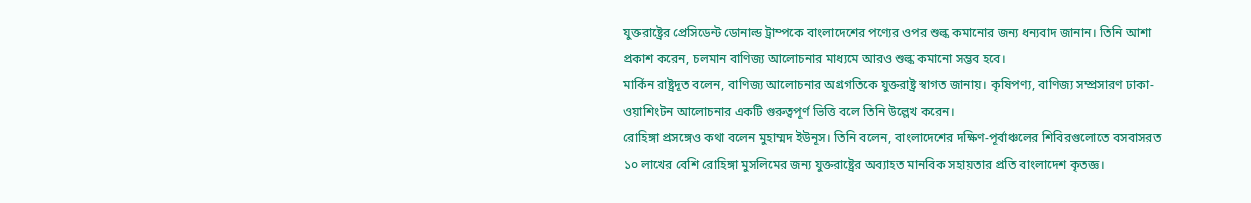যুক্তরাষ্ট্রের প্রেসিডেন্ট ডোনাল্ড ট্রাম্পকে বাংলাদেশের পণ্যের ওপর শুল্ক কমানোর জন্য ধন্যবাদ জানান। তিনি আশা প্রকাশ করেন, চলমান বাণিজ্য আলোচনার মাধ্যমে আরও শুল্ক কমানো সম্ভব হবে।
মার্কিন রাষ্ট্রদূত বলেন, বাণিজ্য আলোচনার অগ্রগতিকে যুক্তরাষ্ট্র স্বাগত জানায়। কৃষিপণ্য, বাণিজ্য সম্প্রসারণ ঢাকা-ওয়াশিংটন আলোচনার একটি গুরুত্বপূর্ণ ভিত্তি বলে তিনি উল্লেখ করেন।
রোহিঙ্গা প্রসঙ্গেও কথা বলেন মুহাম্মদ ইউনূস। তিনি বলেন, বাংলাদেশের দক্ষিণ-পূর্বাঞ্চলের শিবিরগুলোতে বসবাসরত ১০ লাখের বেশি রোহিঙ্গা মুসলিমের জন্য যুক্তরাষ্ট্রের অব্যাহত মানবিক সহায়তার প্রতি বাংলাদেশ কৃতজ্ঞ।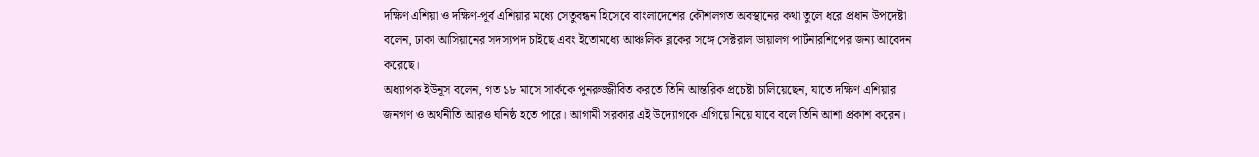দক্ষিণ এশিয়া ও দক্ষিণ-পূর্ব এশিয়ার মধ্যে সেতুবন্ধন হিসেবে বাংলাদেশের কৌশলগত অবস্থানের কথা তুলে ধরে প্রধান উপদেষ্টা বলেন, ঢাকা আসিয়ানের সদস্যপদ চাইছে এবং ইতোমধ্যে আঞ্চলিক ব্লকের সঙ্গে সেক্টরাল ডায়ালগ পার্টনারশিপের জন্য আবেদন করেছে।
অধ্যাপক ইউনূস বলেন, গত ১৮ মাসে সার্ককে পুনরুজ্জীবিত করতে তিনি আন্তরিক প্রচেষ্টা চালিয়েছেন, যাতে দক্ষিণ এশিয়ার জনগণ ও অর্থনীতি আরও ঘনিষ্ঠ হতে পারে। আগামী সরকার এই উদ্যোগকে এগিয়ে নিয়ে যাবে বলে তিনি আশা প্রকাশ করেন।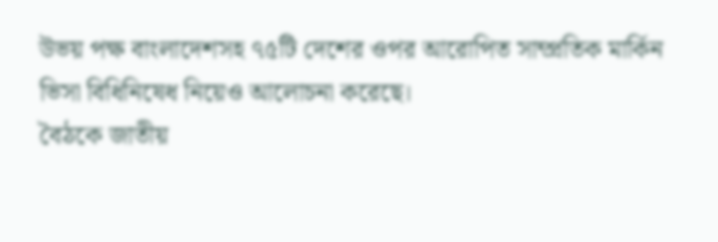উভয় পক্ষ বাংলাদেশসহ ৭৫টি দেশের ওপর আরোপিত সাম্প্রতিক মার্কিন ভিসা বিধিনিষেধ নিয়েও আলোচনা করেছে।
বৈঠকে জাতীয়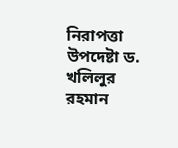নিরাপত্তা উপদেষ্টা ড. খলিলুর রহমান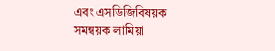এবং এসডিজিবিষয়ক সমন্বয়ক লামিয়া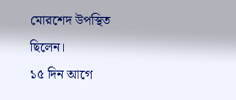মোরশেদ উপস্থিত ছিলেন।
১৫ দিন আগে